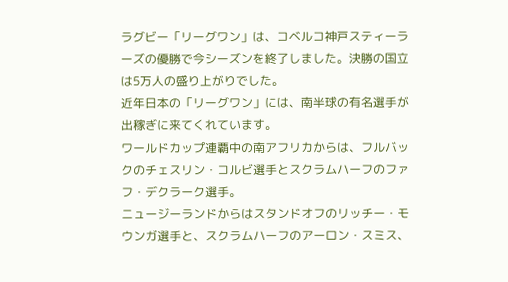ラグビー「リーグワン」は、コベルコ神戸スティーラーズの優勝で今シーズンを終了しました。決勝の国立は5万人の盛り上がりでした。
近年日本の「リーグワン」には、南半球の有名選手が出稼ぎに来てくれています。
ワールドカップ連覇中の南アフリカからは、フルバックのチェスリン・コルビ選手とスクラムハーフのファフ・デクラーク選手。
ニュージーランドからはスタンドオフのリッチー・モウンガ選手と、スクラムハーフのアーロン・スミス、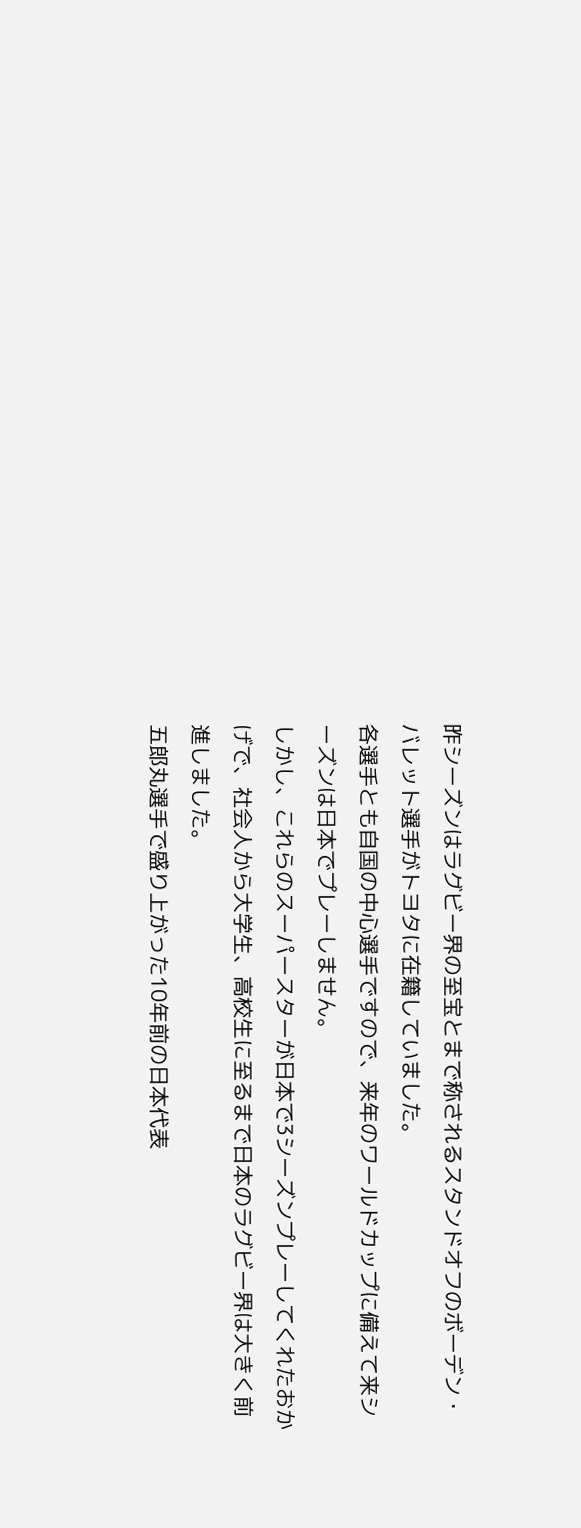昨シーズンはラグビー界の至宝とまで称されるスタンドオフのボーデン・バレット選手がトヨタに在籍していました。
各選手とも自国の中心選手ですので、来年のワールドカップに備えて来シーズンは日本でプレーしません。
しかし、これらのスーパースターが日本で3シーズンプレーしてくれたおかげで、社会人から大学生、高校生に至るまで日本のラグビー界は大きく前進しました。
五郎丸選手で盛り上がった10年前の日本代表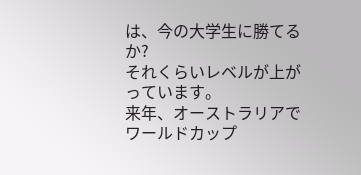は、今の大学生に勝てるか?
それくらいレベルが上がっています。
来年、オーストラリアでワールドカップ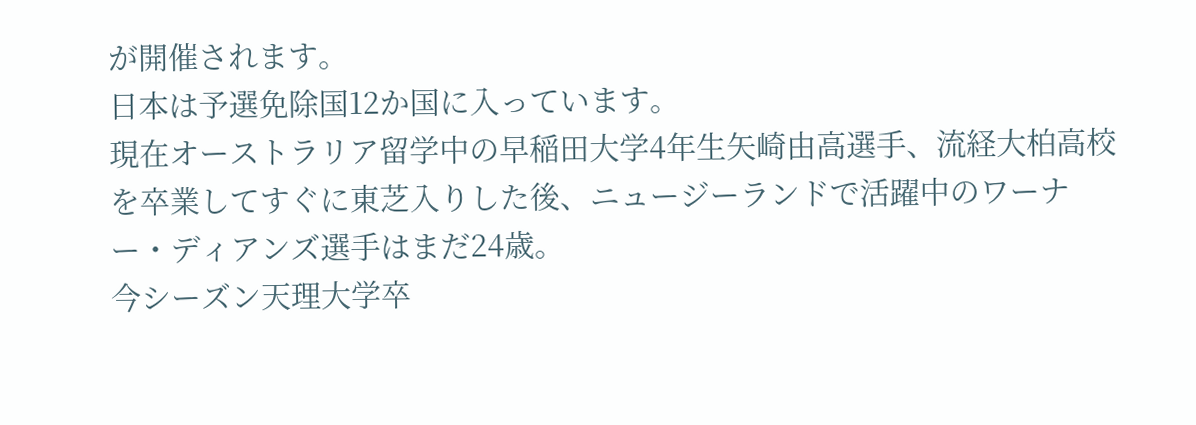が開催されます。
日本は予選免除国12か国に入っています。
現在オーストラリア留学中の早稲田大学4年生矢崎由高選手、流経大柏高校を卒業してすぐに東芝入りした後、ニュージーランドで活躍中のワーナー・ディアンズ選手はまだ24歳。
今シーズン天理大学卒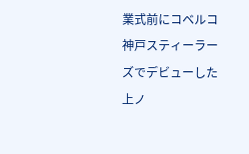業式前にコベルコ神戸スティーラーズでデビューした上ノ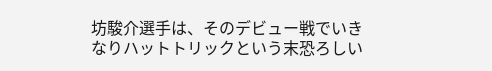坊駿介選手は、そのデビュー戦でいきなりハットトリックという末恐ろしい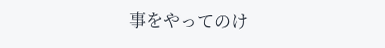事をやってのけ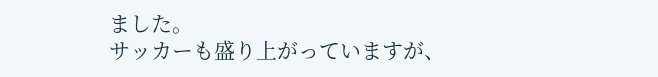ました。
サッカーも盛り上がっていますが、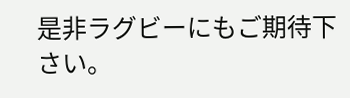是非ラグビーにもご期待下さい。